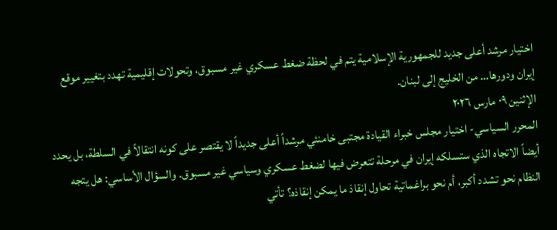اختيار مرشد أعلى جديد للجمهورية الإسلامية يتم في لحظة ضغط عسكري غير مسبوق، وتحولات إقليمية تهدد بتغيير موقع إيران ودورها… من الخليج إلى لبنان.
الإثنين ٠٩ مارس ٢٠٢٦
المحرر السياسي- اختيار مجلس خبراء القيادة مجتبى خامنئي مرشداً أعلى جديداً لا يقتصر على كونه انتقالاً في السلطة، بل يحدد أيضاً الاتجاه الذي ستسلكه إيران في مرحلة تتعرض فيها لضغط عسكري وسياسي غير مسبوق. والسؤال الأساسي: هل يتجه النظام نحو تشدد أكبر، أم نحو براغماتية تحاول إنقاذ ما يمكن إنقاذه؟ تأتي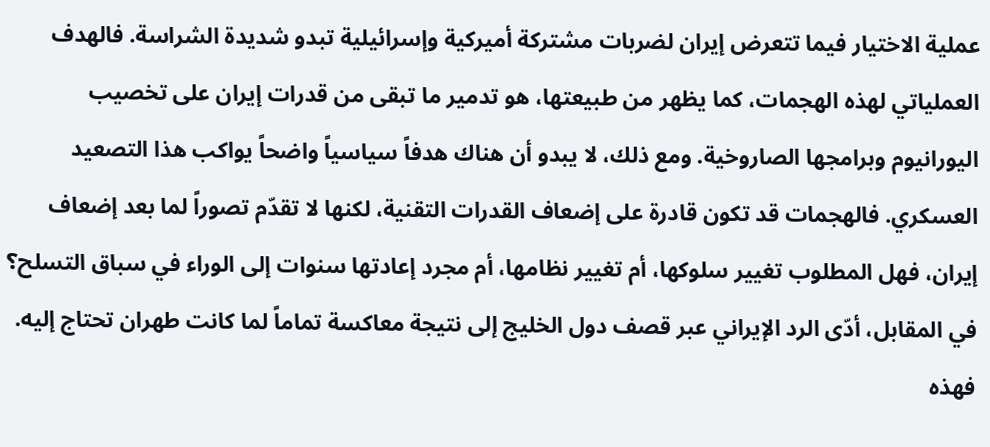عملية الاختيار فيما تتعرض إيران لضربات مشتركة أميركية وإسرائيلية تبدو شديدة الشراسة. فالهدف العملياتي لهذه الهجمات، كما يظهر من طبيعتها، هو تدمير ما تبقى من قدرات إيران على تخصيب اليورانيوم وبرامجها الصاروخية. ومع ذلك، لا يبدو أن هناك هدفاً سياسياً واضحاً يواكب هذا التصعيد العسكري. فالهجمات قد تكون قادرة على إضعاف القدرات التقنية، لكنها لا تقدّم تصوراً لما بعد إضعاف إيران، فهل المطلوب تغيير سلوكها، أم تغيير نظامها، أم مجرد إعادتها سنوات إلى الوراء في سباق التسلح؟ في المقابل، أدّى الرد الإيراني عبر قصف دول الخليج إلى نتيجة معاكسة تماماً لما كانت طهران تحتاج إليه. فهذه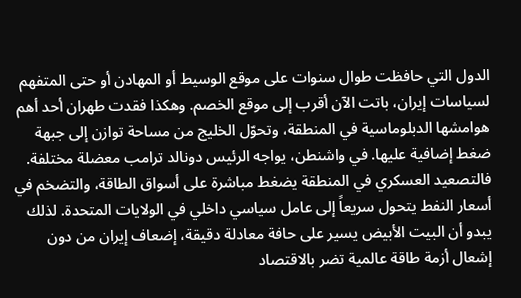الدول التي حافظت طوال سنوات على موقع الوسيط أو المهادن أو حتى المتفهم لسياسات إيران، باتت الآن أقرب إلى موقع الخصم. وهكذا فقدت طهران أحد أهم هوامشها الدبلوماسية في المنطقة، وتحوّل الخليج من مساحة توازن إلى جبهة ضغط إضافية عليها. في واشنطن، يواجه الرئيس دونالد ترامب معضلة مختلفة. فالتصعيد العسكري في المنطقة يضغط مباشرة على أسواق الطاقة، والتضخم في أسعار النفط يتحول سريعاً إلى عامل سياسي داخلي في الولايات المتحدة. لذلك يبدو أن البيت الأبيض يسير على حافة معادلة دقيقة، إضعاف إيران من دون إشعال أزمة طاقة عالمية تضر بالاقتصاد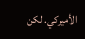الأميركي. لكن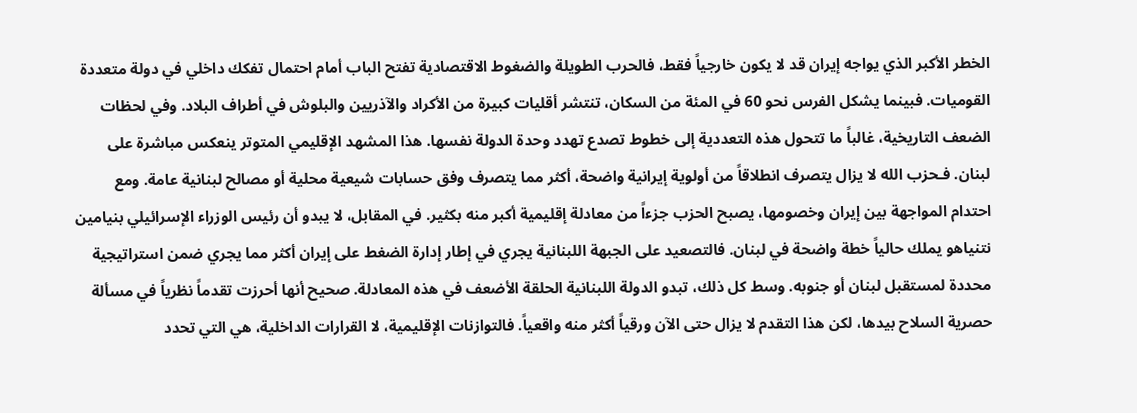الخطر الأكبر الذي يواجه إيران قد لا يكون خارجياً فقط، فالحرب الطويلة والضغوط الاقتصادية تفتح الباب أمام احتمال تفكك داخلي في دولة متعددة القوميات. فبينما يشكل الفرس نحو 60 في المئة من السكان، تنتشر أقليات كبيرة من الأكراد والآذريين والبلوش في أطراف البلاد. وفي لحظات الضعف التاريخية، غالباً ما تتحول هذه التعددية إلى خطوط تصدع تهدد وحدة الدولة نفسها. هذا المشهد الإقليمي المتوتر ينعكس مباشرة على لبنان. فـحزب الله لا يزال يتصرف انطلاقاً من أولوية إيرانية واضحة، أكثر مما يتصرف وفق حسابات شيعية محلية أو مصالح لبنانية عامة. ومع احتدام المواجهة بين إيران وخصومها، يصبح الحزب جزءاً من معادلة إقليمية أكبر منه بكثير. في المقابل، لا يبدو أن رئيس الوزراء الإسرائيلي بنيامين نتنياهو يملك حالياً خطة واضحة في لبنان. فالتصعيد على الجبهة اللبنانية يجري في إطار إدارة الضغط على إيران أكثر مما يجري ضمن استراتيجية محددة لمستقبل لبنان أو جنوبه. وسط كل ذلك، تبدو الدولة اللبنانية الحلقة الأضعف في هذه المعادلة. صحيح أنها أحرزت تقدماً نظرياً في مسألة حصرية السلاح بيدها، لكن هذا التقدم لا يزال حتى الآن ورقياً أكثر منه واقعياً. فالتوازنات الإقليمية، لا القرارات الداخلية، هي التي تحدد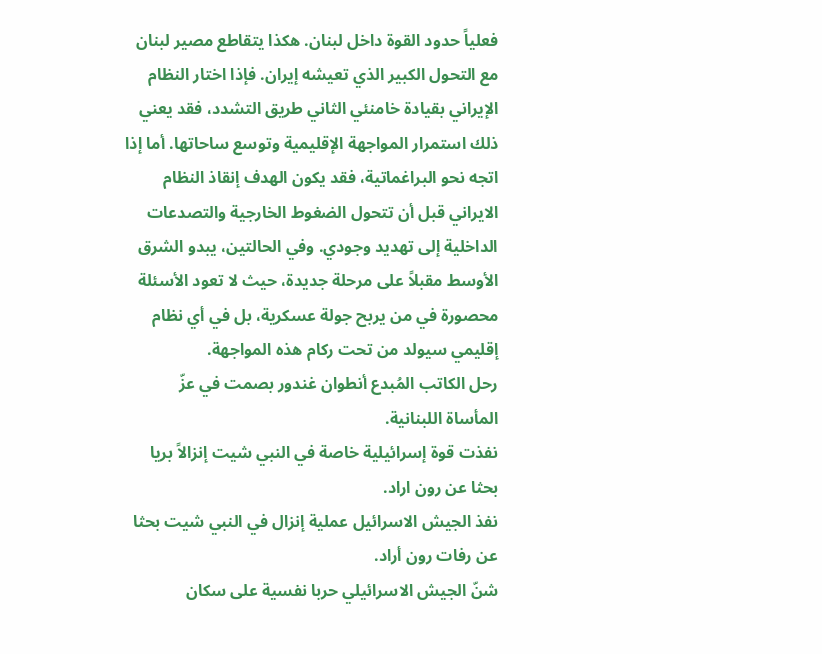فعلياً حدود القوة داخل لبنان. هكذا يتقاطع مصير لبنان مع التحول الكبير الذي تعيشه إيران. فإذا اختار النظام الإيراني بقيادة خامنئي الثاني طريق التشدد، فقد يعني ذلك استمرار المواجهة الإقليمية وتوسع ساحاتها. أما إذا اتجه نحو البراغماتية، فقد يكون الهدف إنقاذ النظام الايراني قبل أن تتحول الضغوط الخارجية والتصدعات الداخلية إلى تهديد وجودي. وفي الحالتين، يبدو الشرق الأوسط مقبلاً على مرحلة جديدة، حيث لا تعود الأسئلة محصورة في من يربح جولة عسكرية، بل في أي نظام إقليمي سيولد من تحت ركام هذه المواجهة.
رحل الكاتب المُبدع أنطوان غندور بصمت في عزّ المأساة اللبنانية.
نفذت قوة إسرائيلية خاصة في النبي شيت إنزالاً بريا بحثا عن رون اراد.
نفذ الجيش الاسرائيل عملية إنزال في النبي شيت بحثا عن رفات رون أراد.
شنّ الجيش الاسرائيلي حربا نفسية على سكان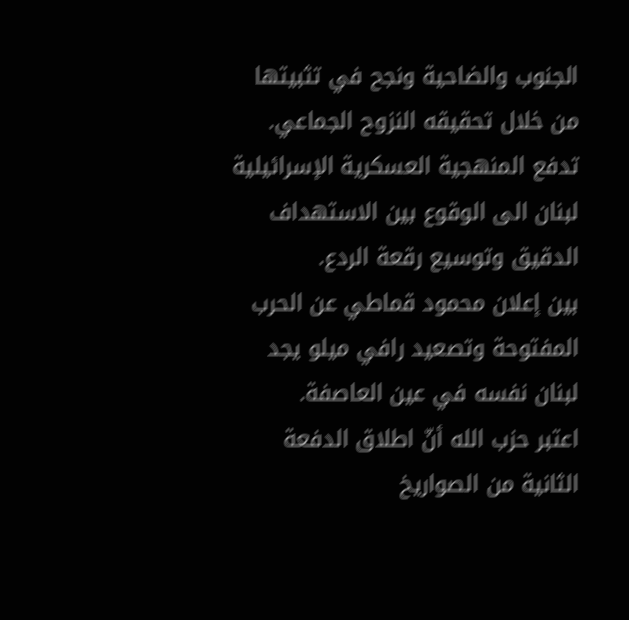الجنوب والضاحية ونجح في تثبيتها من خلال تحقيقه النزوح الجماعي.
تدفع المنهجية العسكرية الإسرائيلية لبنان الى الوقوع بين الاستهداف الدقيق وتوسيع رقعة الردع.
بين إعلان محمود قماطي عن الحرب المفتوحة وتصعيد رافي ميلو يجد لبنان نفسه في عين العاصفة.
اعتبر حزب الله أنّ اطلاق الدفعة الثانية من الصواريخ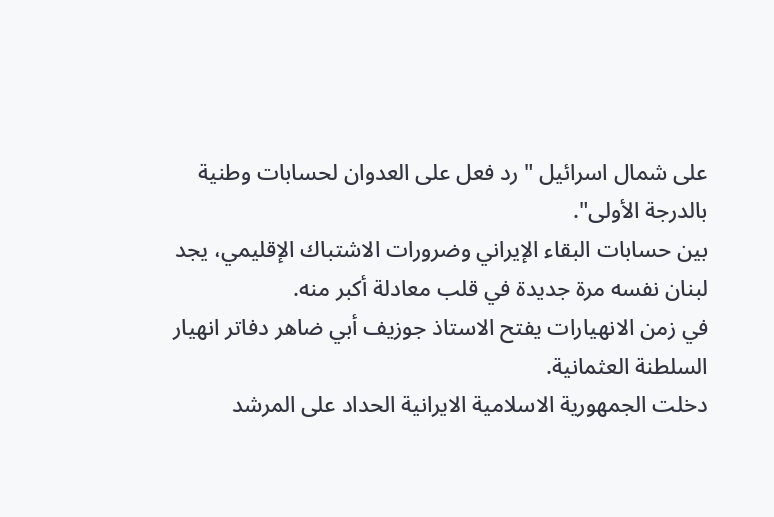على شمال اسرائيل " رد فعل على العدوان لحسابات وطنية بالدرجة الأولى".
بين حسابات البقاء الإيراني وضرورات الاشتباك الإقليمي، يجد لبنان نفسه مرة جديدة في قلب معادلة أكبر منه.
في زمن الانهيارات يفتح الاستاذ جوزيف أبي ضاهر دفاتر انهيار السلطنة العثمانية.
دخلت الجمهورية الاسلامية الايرانية الحداد على المرشد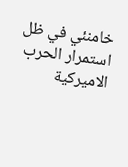خامنئي في ظل استمرار الحرب الاميركية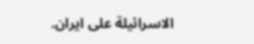الاسرائيلة على ايران.